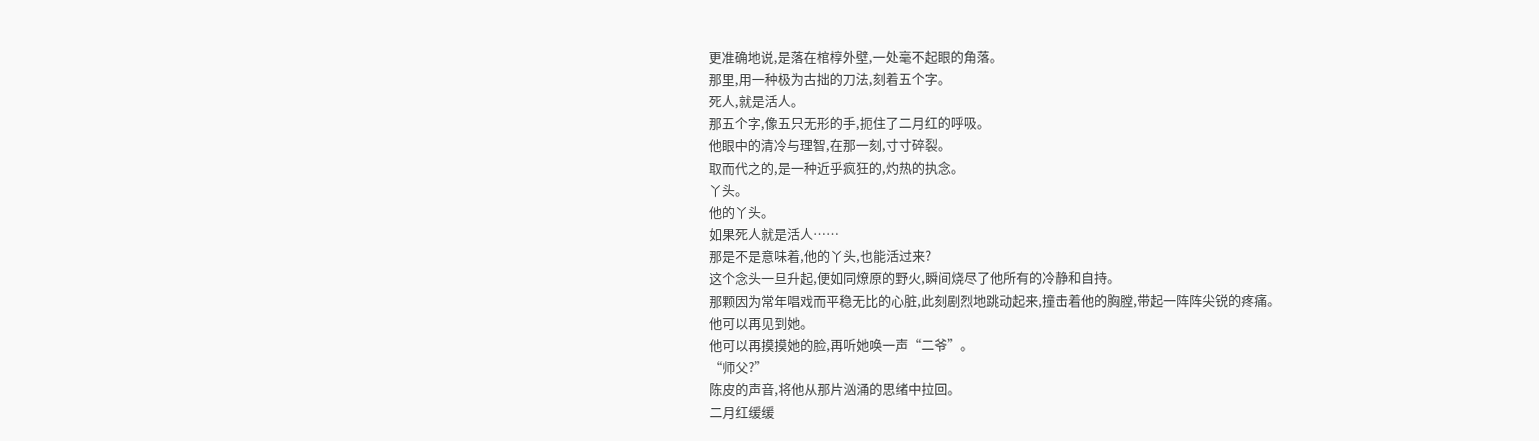更准确地说,是落在棺椁外壁,一处毫不起眼的角落。
那里,用一种极为古拙的刀法,刻着五个字。
死人,就是活人。
那五个字,像五只无形的手,扼住了二月红的呼吸。
他眼中的清冷与理智,在那一刻,寸寸碎裂。
取而代之的,是一种近乎疯狂的,灼热的执念。
丫头。
他的丫头。
如果死人就是活人……
那是不是意味着,他的丫头,也能活过来?
这个念头一旦升起,便如同燎原的野火,瞬间烧尽了他所有的冷静和自持。
那颗因为常年唱戏而平稳无比的心脏,此刻剧烈地跳动起来,撞击着他的胸膛,带起一阵阵尖锐的疼痛。
他可以再见到她。
他可以再摸摸她的脸,再听她唤一声“二爷”。
“师父?”
陈皮的声音,将他从那片汹涌的思绪中拉回。
二月红缓缓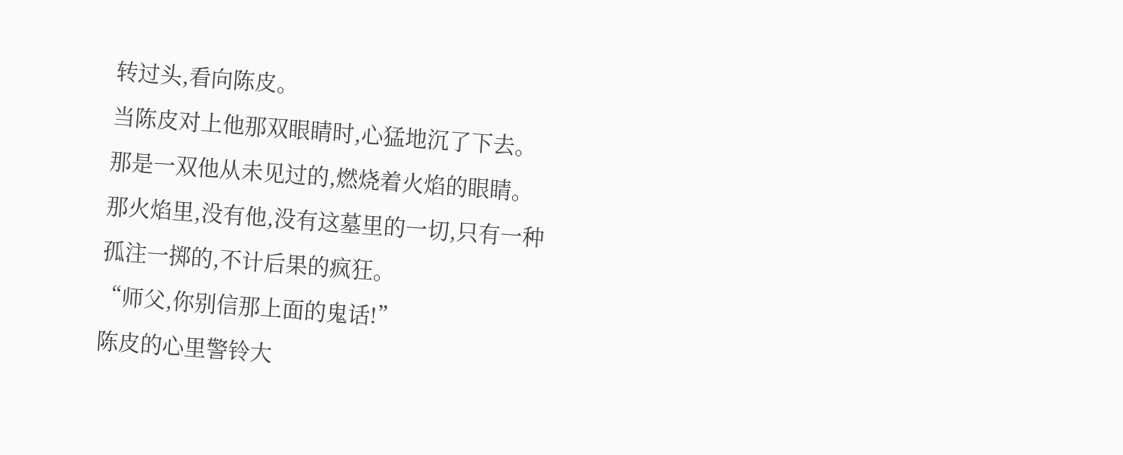转过头,看向陈皮。
当陈皮对上他那双眼睛时,心猛地沉了下去。
那是一双他从未见过的,燃烧着火焰的眼睛。
那火焰里,没有他,没有这墓里的一切,只有一种孤注一掷的,不计后果的疯狂。
“师父,你别信那上面的鬼话!”
陈皮的心里警铃大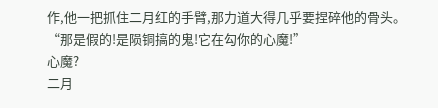作,他一把抓住二月红的手臂,那力道大得几乎要捏碎他的骨头。
“那是假的!是陨铜搞的鬼!它在勾你的心魔!”
心魔?
二月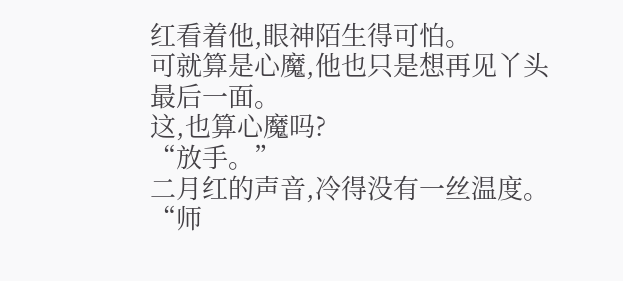红看着他,眼神陌生得可怕。
可就算是心魔,他也只是想再见丫头最后一面。
这,也算心魔吗?
“放手。”
二月红的声音,冷得没有一丝温度。
“师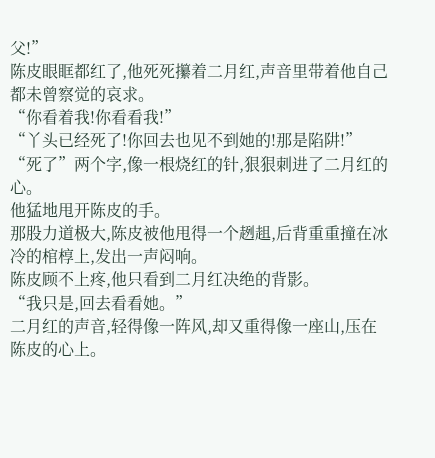父!”
陈皮眼眶都红了,他死死攥着二月红,声音里带着他自己都未曾察觉的哀求。
“你看着我!你看看我!”
“丫头已经死了!你回去也见不到她的!那是陷阱!”
“死了”两个字,像一根烧红的针,狠狠刺进了二月红的心。
他猛地甩开陈皮的手。
那股力道极大,陈皮被他甩得一个趔趄,后背重重撞在冰冷的棺椁上,发出一声闷响。
陈皮顾不上疼,他只看到二月红决绝的背影。
“我只是,回去看看她。”
二月红的声音,轻得像一阵风,却又重得像一座山,压在陈皮的心上。